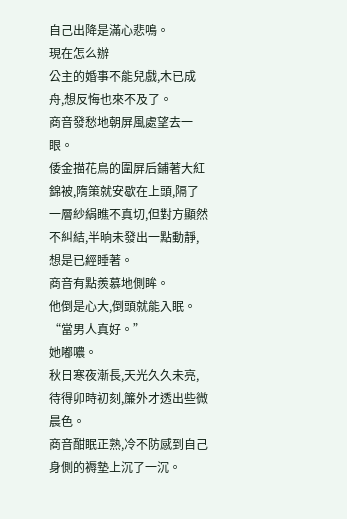自己出降是滿心悲鳴。
現在怎么辦
公主的婚事不能兒戲,木已成舟,想反悔也來不及了。
商音發愁地朝屏風處望去一眼。
倭金描花鳥的圍屏后鋪著大紅錦被,隋策就安歇在上頭,隔了一層紗絹瞧不真切,但對方顯然不糾結,半晌未發出一點動靜,想是已經睡著。
商音有點羨慕地側眸。
他倒是心大,倒頭就能入眠。
“當男人真好。”
她嘟噥。
秋日寒夜漸長,天光久久未亮,待得卯時初刻,簾外才透出些微晨色。
商音酣眠正熟,冷不防感到自己身側的褥墊上沉了一沉。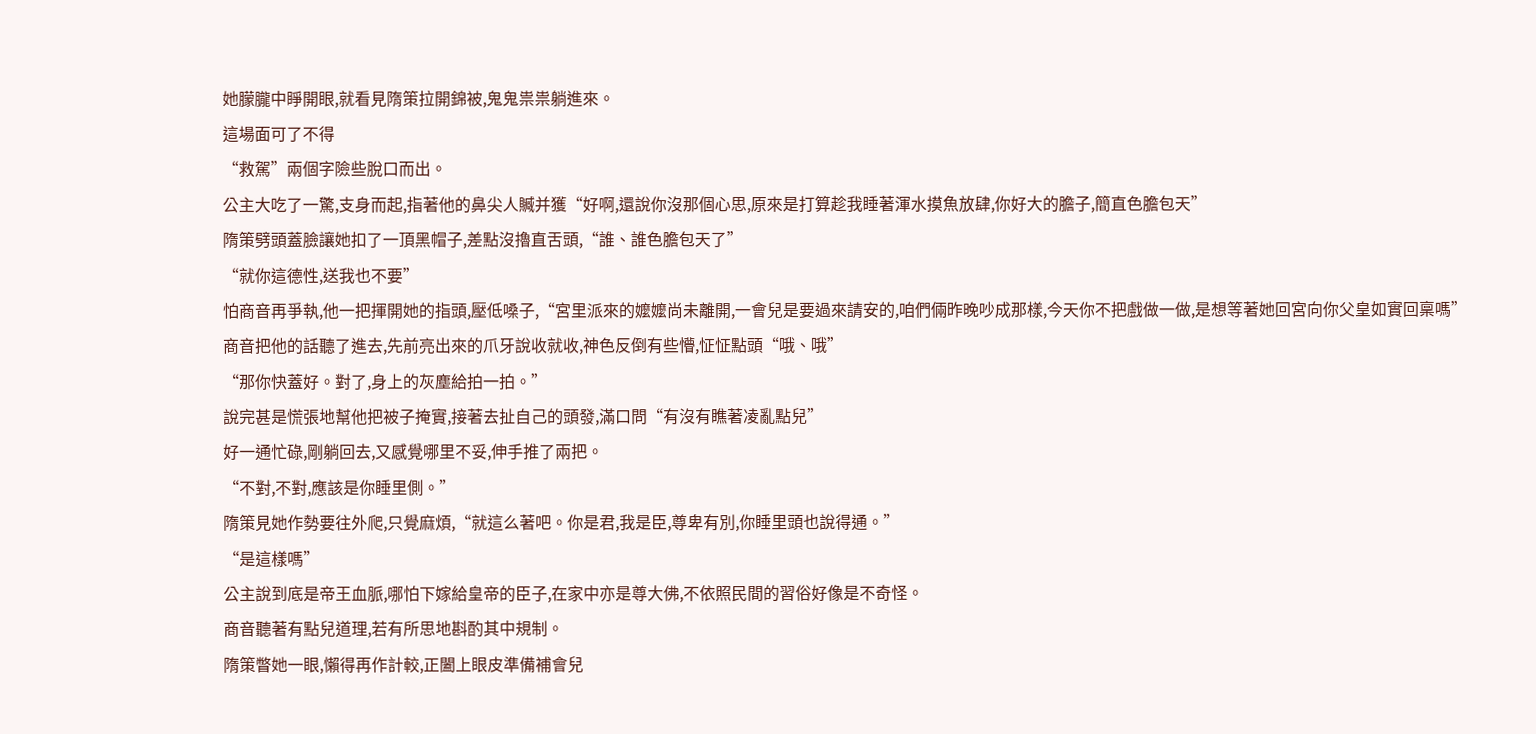她朦朧中睜開眼,就看見隋策拉開錦被,鬼鬼祟祟躺進來。
這場面可了不得
“救駕”兩個字險些脫口而出。
公主大吃了一驚,支身而起,指著他的鼻尖人贓并獲“好啊,還說你沒那個心思,原來是打算趁我睡著渾水摸魚放肆,你好大的膽子,簡直色膽包天”
隋策劈頭蓋臉讓她扣了一頂黑帽子,差點沒擼直舌頭,“誰、誰色膽包天了”
“就你這德性,送我也不要”
怕商音再爭執,他一把揮開她的指頭,壓低嗓子,“宮里派來的嬤嬤尚未離開,一會兒是要過來請安的,咱們倆昨晚吵成那樣,今天你不把戲做一做,是想等著她回宮向你父皇如實回稟嗎”
商音把他的話聽了進去,先前亮出來的爪牙說收就收,神色反倒有些懵,怔怔點頭“哦、哦”
“那你快蓋好。對了,身上的灰塵給拍一拍。”
說完甚是慌張地幫他把被子掩實,接著去扯自己的頭發,滿口問“有沒有瞧著凌亂點兒”
好一通忙碌,剛躺回去,又感覺哪里不妥,伸手推了兩把。
“不對,不對,應該是你睡里側。”
隋策見她作勢要往外爬,只覺麻煩,“就這么著吧。你是君,我是臣,尊卑有別,你睡里頭也說得通。”
“是這樣嗎”
公主說到底是帝王血脈,哪怕下嫁給皇帝的臣子,在家中亦是尊大佛,不依照民間的習俗好像是不奇怪。
商音聽著有點兒道理,若有所思地斟酌其中規制。
隋策瞥她一眼,懶得再作計較,正闔上眼皮準備補會兒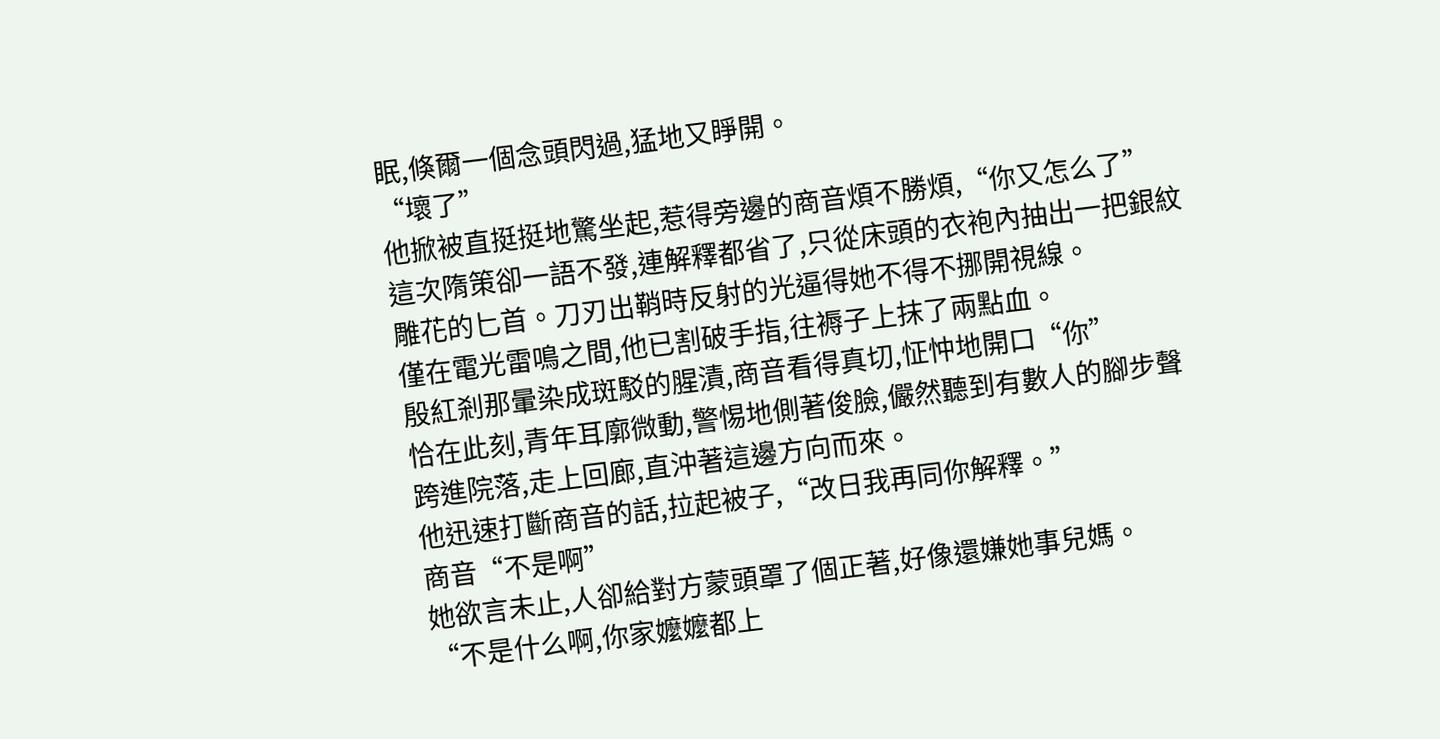眠,倏爾一個念頭閃過,猛地又睜開。
“壞了”
他掀被直挺挺地驚坐起,惹得旁邊的商音煩不勝煩,“你又怎么了”
這次隋策卻一語不發,連解釋都省了,只從床頭的衣袍內抽出一把銀紋雕花的匕首。刀刃出鞘時反射的光逼得她不得不挪開視線。
僅在電光雷鳴之間,他已割破手指,往褥子上抹了兩點血。
殷紅剎那暈染成斑駁的腥漬,商音看得真切,怔忡地開口“你”
恰在此刻,青年耳廓微動,警惕地側著俊臉,儼然聽到有數人的腳步聲跨進院落,走上回廊,直沖著這邊方向而來。
他迅速打斷商音的話,拉起被子,“改日我再同你解釋。”
商音“不是啊”
她欲言未止,人卻給對方蒙頭罩了個正著,好像還嫌她事兒媽。
“不是什么啊,你家嬤嬤都上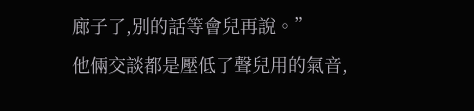廊子了,別的話等會兒再說。”
他倆交談都是壓低了聲兒用的氣音,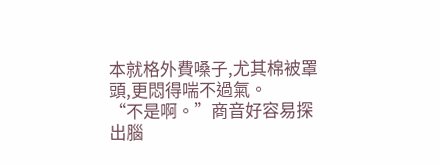本就格外費嗓子,尤其棉被罩頭,更悶得喘不過氣。
“不是啊。”商音好容易探出腦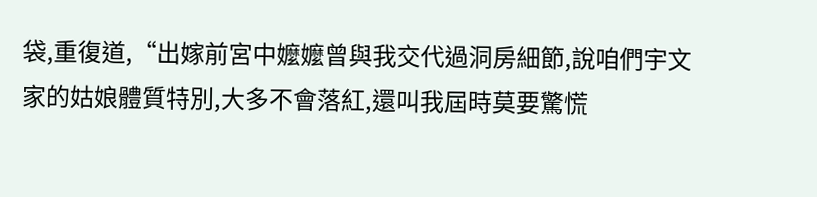袋,重復道,“出嫁前宮中嬤嬤曾與我交代過洞房細節,說咱們宇文家的姑娘體質特別,大多不會落紅,還叫我屆時莫要驚慌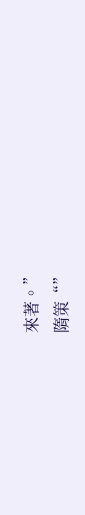來著。”
隋策“”